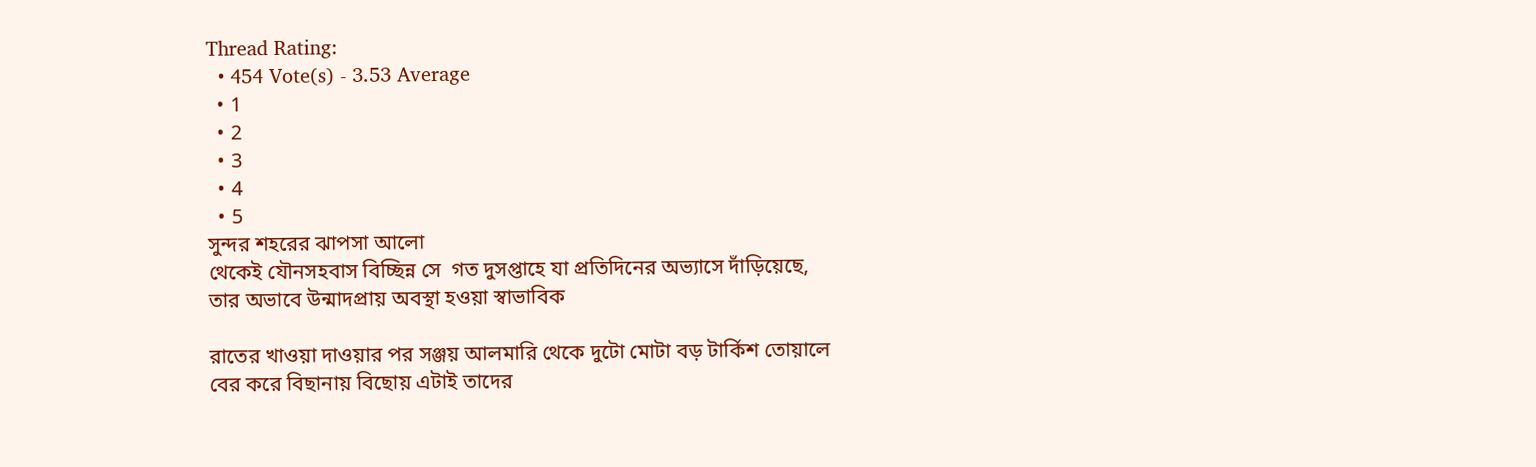Thread Rating:
  • 454 Vote(s) - 3.53 Average
  • 1
  • 2
  • 3
  • 4
  • 5
সুন্দর শহরের ঝাপসা আলো
থেকেই যৌনসহবাস বিচ্ছিন্ন সে  গত দুসপ্তাহে যা প্রতিদিনের অভ্যাসে দাঁড়িয়েছে, তার অভাবে উন্মাদপ্রায় অবস্থা হওয়া স্বাভাবিক

রাতের খাওয়া দাওয়ার পর সঞ্জয় আলমারি থেকে দুটো মোটা বড় টার্কিশ তোয়ালে বের করে বিছানায় বিছোয় এটাই তাদের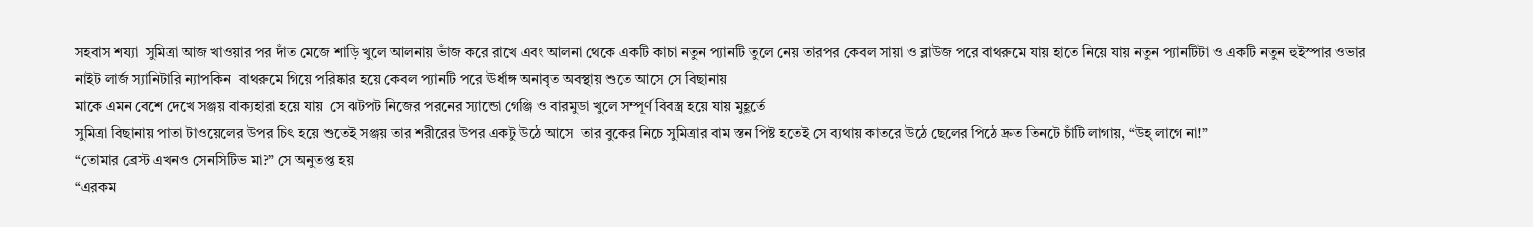সহবাস শয্যা  সুমিত্রা আজ খাওয়ার পর দাঁত মেজে শাড়ি খুলে আলনায় ভাঁজ করে রাখে এবং আলনা থেকে একটি কাচা নতুন প্যানটি তুলে নেয় তারপর কেবল সায়া ও ব্লাউজ পরে বাথরুমে যায় হাতে নিয়ে যায় নতুন প্যানটিটা ও একটি নতুন হুইস্পার ওভার নাইট লার্জ স্যানিটারি ন্যাপকিন  বাথরুমে গিয়ে পরিষ্কার হয়ে কেবল প্যানটি পরে ঊর্ধাঙ্গ অনাবৃত অবস্থায় শুতে আসে সে বিছানায়
মাকে এমন বেশে দেখে সঞ্জয় বাক্যহারা হয়ে যায়  সে ঝটপট নিজের পরনের স্যান্ডো গেঞ্জি ও বারমুডা খুলে সম্পূর্ণ বিবস্ত্র হয়ে যায় মুহূর্তে
সুমিত্রা বিছানায় পাতা টাওয়েলের উপর চিৎ হয়ে শুতেই সঞ্জয় তার শরীরের উপর একটু উঠে আসে  তার বুকের নিচে সুমিত্রার বাম স্তন পিষ্ট হতেই সে ব্যথায় কাতরে উঠে ছেলের পিঠে দ্রুত তিনটে চাঁটি লাগায়, “উহ্‌ লাগে না!”
“তোমার ব্রেস্ট এখনও সেনসিটিভ মা?” সে অনুতপ্ত হয়
“এরকম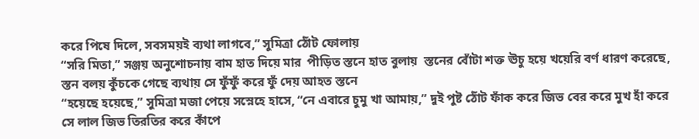করে পিষে দিলে, সবসময়ই ব্যথা লাগবে,” সুমিত্রা ঠোঁট ফোলায়
“সরি মিতা,” সঞ্জয় অনুশোচনায় বাম হাত দিয়ে মার  পীড়িত স্তনে হাত বুলায়  স্তনের বোঁটা শক্ত ঊচু হয়ে খয়েরি বর্ণ ধারণ করেছে, স্তন বলয় কুঁচকে গেছে ব্যথায় সে ফুঁফুঁ করে ফুঁ দেয় আহত স্তনে
“হয়েছে হয়েছে,” সুমিত্রা মজা পেয়ে সস্নেহে হাসে, “নে এবারে চুমু খা আমায়,” দুই পুষ্ট ঠোঁট ফাঁক করে জিভ বের করে মুখ হাঁ করে সে লাল জিভ তিরতির করে কাঁপে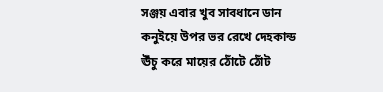সঞ্জয় এবার খুব সাবধানে ডান কনুইয়ে উপর ভর রেখে দেহকান্ড ঊঁচু করে মায়ের ঠোঁটে ঠোঁট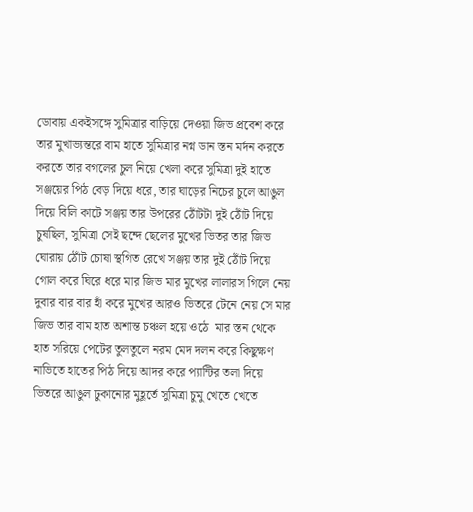ডোবায় একইসঙ্গে সুমিত্রার বাড়িয়ে দেওয়া জিভ প্রবেশ করে তার মুখাভ্যন্তরে বাম হাতে সুমিত্রার নগ্ন ডান স্তন মর্দন করতে করতে তার বগলের চুল নিয়ে খেলা করে সুমিত্রা দুই হাতে সঞ্জয়ের পিঠ বেড় দিয়ে ধরে, তার ঘাড়ের নিচের চুলে আঙুল দিয়ে বিলি কাটে সঞ্জয় তার উপরের ঠোঁটটা দুই ঠোঁট দিয়ে চুষছিল, সুমিত্রা সেই ছন্দে ছেলের মুখের ভিতর তার জিভ ঘোরায় ঠোঁট চোষা স্থগিত রেখে সঞ্জয় তার দুই ঠোঁট দিয়ে গোল করে ঘিরে ধরে মার জিভ মার মুখের লালারস গিলে নেয় দুবার বার বার হাঁ করে মুখের আরও ভিতরে টেনে নেয় সে মার জিভ তার বাম হাত অশান্ত চঞ্চল হয়ে ওঠে  মার স্তন থেকে হাত সরিয়ে পেটের তুলতুলে নরম মেদ দলন করে কিছুক্ষণ নাভিতে হাতের পিঠ দিয়ে আদর করে প্যান্টির তলা দিয়ে ভিতরে আঙুল ঢুকানোর মুহূর্তে সুমিত্রা চুমু খেতে খেতে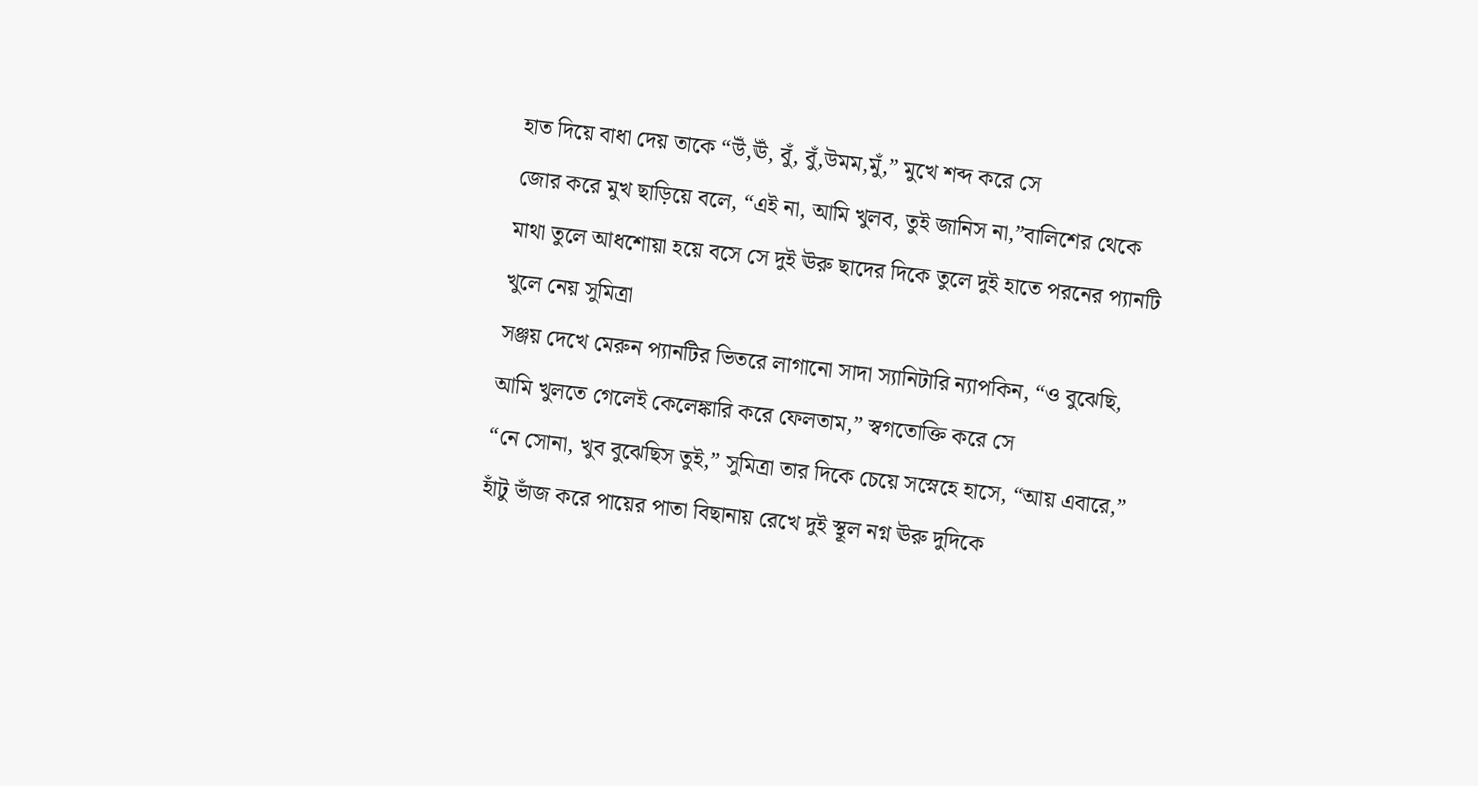হাত দিয়ে বাধা দেয় তাকে “উঁ,ঊঁ, বুঁ, বুঁ,উমম,মুঁ,” মুখে শব্দ করে সে
জোর করে মুখ ছাড়িয়ে বলে, “এই না, আমি খুলব, তুই জানিস না,”বালিশের থেকে মাথা তুলে আধশোয়া হয়ে বসে সে দুই ঊরু ছাদের দিকে তুলে দুই হাতে পরনের প্যানটি খুলে নেয় সুমিত্রা
সঞ্জয় দেখে মেরুন প্যানটির ভিতরে লাগানো সাদা স্যানিটারি ন্যাপকিন, “ও বুঝেছি, আমি খুলতে গেলেই কেলেঙ্কারি করে ফেলতাম,” স্বগতোক্তি করে সে
“নে সোনা, খুব বুঝেছিস তুই,” সুমিত্রা তার দিকে চেয়ে সস্নেহে হাসে, “আয় এবারে,” হাঁটু ভাঁজ করে পায়ের পাতা বিছানায় রেখে দুই স্থূল নগ্ন ঊরু দুদিকে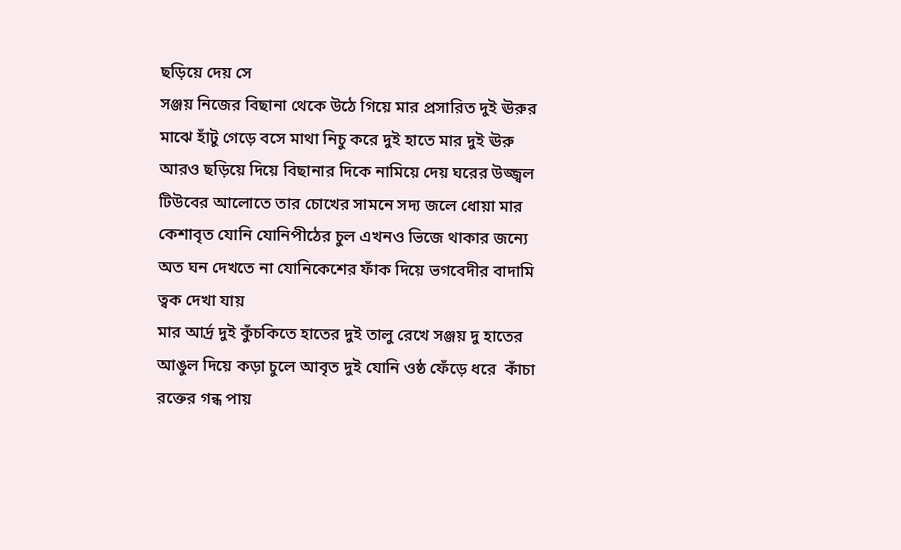ছড়িয়ে দেয় সে
সঞ্জয় নিজের বিছানা থেকে উঠে গিয়ে মার প্রসারিত দুই ঊরুর মাঝে হাঁটু গেড়ে বসে মাথা নিচু করে দুই হাতে মার দুই ঊরু আরও ছড়িয়ে দিয়ে বিছানার দিকে নামিয়ে দেয় ঘরের উজ্জ্বল টিউবের আলোতে তার চোখের সামনে সদ্য জলে ধোয়া মার কেশাবৃত যোনি যোনিপীঠের চুল এখনও ভিজে থাকার জন্যে অত ঘন দেখতে না যোনিকেশের ফাঁক দিয়ে ভগবেদীর বাদামি ত্বক দেখা যায়
মার আর্দ্র দুই কুঁচকিতে হাতের দুই তালু রেখে সঞ্জয় দু হাতের আঙুল দিয়ে কড়া চুলে আবৃত দুই যোনি ওষ্ঠ ফেঁড়ে ধরে  কাঁচা রক্তের গন্ধ পায়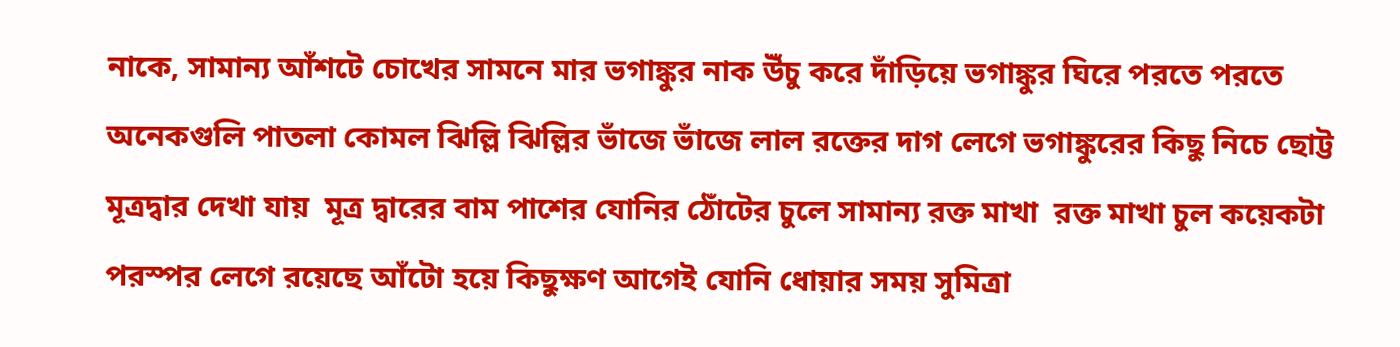নাকে, সামান্য আঁশটে চোখের সামনে মার ভগাঙ্কুর নাক উঁচু করে দাঁড়িয়ে ভগাঙ্কুর ঘিরে পরতে পরতে অনেকগুলি পাতলা কোমল ঝিল্লি ঝিল্লির ভাঁজে ভাঁজে লাল রক্তের দাগ লেগে ভগাঙ্কুরের কিছু নিচে ছোট্ট মূত্রদ্বার দেখা যায়  মূত্র দ্বারের বাম পাশের যোনির ঠোঁটের চুলে সামান্য রক্ত মাখা  রক্ত মাখা চুল কয়েকটা পরস্পর লেগে রয়েছে আঁটো হয়ে কিছুক্ষণ আগেই যোনি ধোয়ার সময় সুমিত্রা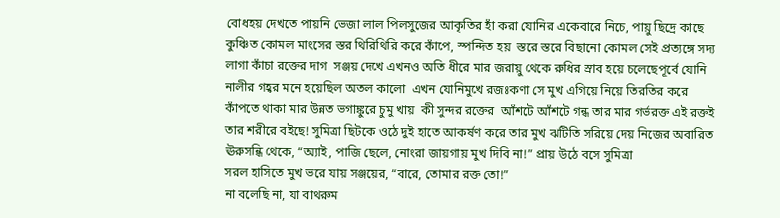বোধহয় দেখতে পায়নি ভেজা লাল পিলসুজের আকৃতির হাঁ করা যোনির একেবারে নিচে, পায়ু ছিদ্রে কাছে কুঞ্চিত কোমল মাংসের স্তর থিরিথিরি করে কাঁপে, স্পন্দিত হয়  স্তরে স্তরে বিছানো কোমল সেই প্রত্যঙ্গে সদ্য লাগা কাঁচা রক্তের দাগ  সঞ্জয় দেখে এখনও অতি ধীরে মার জরায়ু থেকে রুধির স্রাব হয়ে চলেছেপূর্বে যোনি নালীর গহ্বর মনে হয়েছিল অতল কালো  এখন যোনিমুখে রজঃকণা সে মুখ এগিয়ে নিয়ে তিরতির করে কাঁপতে থাকা মার উন্নত ভগাঙ্কুরে চুমু খায়  কী সুন্দর রক্তের  আঁশটে আঁশটে গন্ধ তার মার গর্ভরক্ত এই রক্তই তার শরীরে বইছে! সুমিত্রা ছিটকে ওঠে দুই হাতে আকর্ষণ করে তার মুখ ঝটিতি সরিয়ে দেয় নিজের অবারিত ঊরুসন্ধি থেকে, “অ্যাই, পাজি ছেলে, নোংরা জায়গায় মুখ দিবি না!” প্রায় উঠে বসে সুমিত্রা
সরল হাসিতে মুখ ভরে যায় সঞ্জয়ের, “বারে, তোমার রক্ত তো!”
না বলেছি না, যা বাথরুম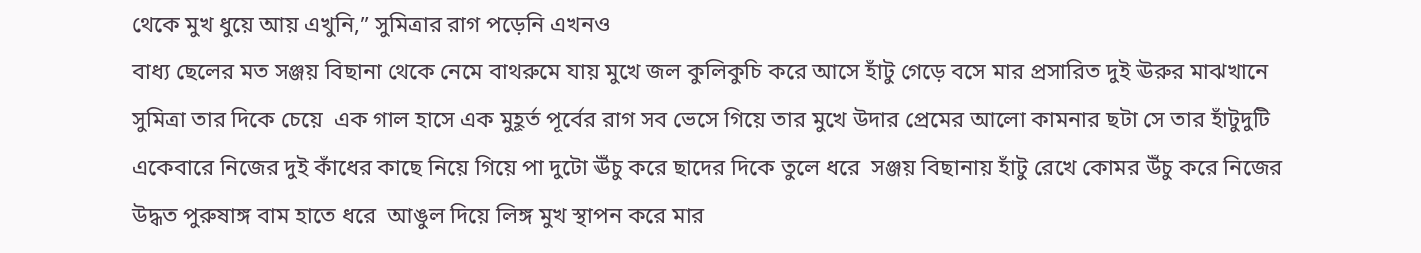থেকে মুখ ধুয়ে আয় এখুনি,” সুমিত্রার রাগ পড়েনি এখনও
বাধ্য ছেলের মত সঞ্জয় বিছানা থেকে নেমে বাথরুমে যায় মুখে জল কুলিকুচি করে আসে হাঁটু গেড়ে বসে মার প্রসারিত দুই ঊরুর মাঝখানে  সুমিত্রা তার দিকে চেয়ে  এক গাল হাসে এক মুহূর্ত পূর্বের রাগ সব ভেসে গিয়ে তার মুখে উদার প্রেমের আলো কামনার ছটা সে তার হাঁটুদুটি একেবারে নিজের দুই কাঁধের কাছে নিয়ে গিয়ে পা দুটো ঊঁচু করে ছাদের দিকে তুলে ধরে  সঞ্জয় বিছানায় হাঁটু রেখে কোমর উঁচু করে নিজের উদ্ধত পুরুষাঙ্গ বাম হাতে ধরে  আঙুল দিয়ে লিঙ্গ মুখ স্থাপন করে মার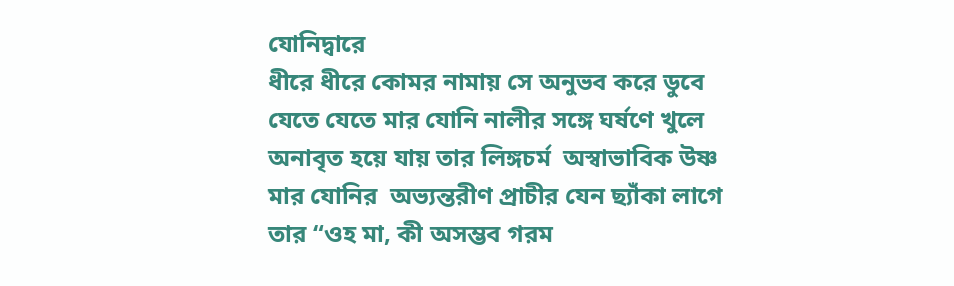যোনিদ্বারে
ধীরে ধীরে কোমর নামায় সে অনুভব করে ডুবে যেতে যেতে মার যোনি নালীর সঙ্গে ঘর্ষণে খুলে অনাবৃত হয়ে যায় তার লিঙ্গচর্ম  অস্বাভাবিক উষ্ণ মার যোনির  অভ্যন্তরীণ প্রাচীর যেন ছ্যাঁকা লাগে তার “ওহ মা, কী অসম্ভব গরম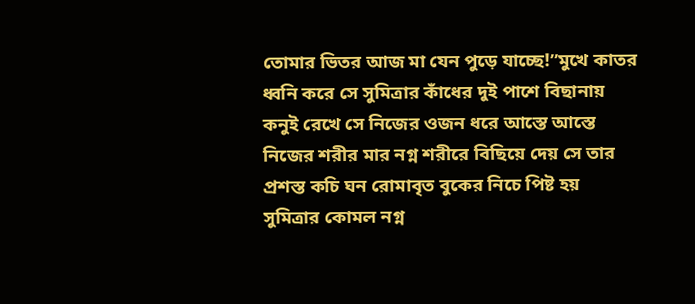তোমার ভিতর আজ মা যেন পুড়ে যাচ্ছে!”মুখে কাতর ধ্বনি করে সে সুমিত্রার কাঁধের দুই পাশে বিছানায় কনুই রেখে সে নিজের ওজন ধরে আস্তে আস্তে নিজের শরীর মার নগ্ন শরীরে বিছিয়ে দেয় সে তার প্রশস্ত কচি ঘন রোমাবৃত বুকের নিচে পিষ্ট হয় সুমিত্রার কোমল নগ্ন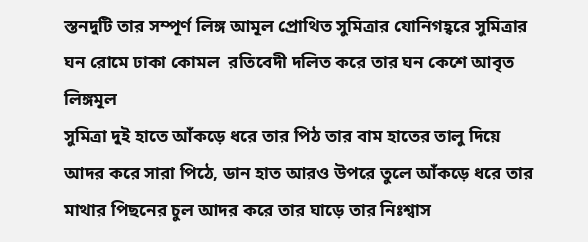স্তনদুটি তার সম্পূর্ণ লিঙ্গ আমূল প্রোথিত সুমিত্রার যোনিগহ্বরে সুমিত্রার ঘন রোমে ঢাকা কোমল  রতিবেদী দলিত করে তার ঘন কেশে আবৃত লিঙ্গমূল
সুমিত্রা দুই হাতে আঁকড়ে ধরে তার পিঠ তার বাম হাতের তালু দিয়ে আদর করে সারা পিঠে, ডান হাত আরও উপরে তুলে আঁকড়ে ধরে তার মাথার পিছনের চুল আদর করে তার ঘাড়ে তার নিঃশ্বাস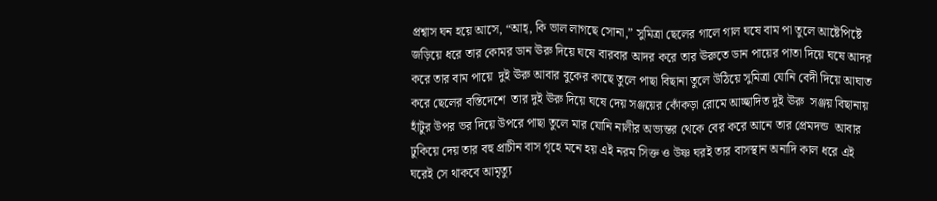প্রশ্বাস ঘন হয়ে আসে, “আহ্‌, কি ভাল লাগছে সোনা,” সুমিত্রা ছেলের গালে গাল ঘষে বাম পা তুলে আষ্টেপিষ্টে জড়িয়ে ধরে তার কোমর ডান ঊরু দিয়ে ঘষে বারবার আদর করে তার ঊরুতে ডান পায়ের পাতা দিয়ে ঘষে আদর করে তার বাম পায়ে  দুই ঊরু আবার বুকের কাছে তুলে পাছা বিছানা তুলে উঠিয়ে সুমিত্রা যোনি বেদী দিয়ে আঘাত করে ছেলের বস্তিদেশে  তার দুই ঊরু দিয়ে ঘষে দেয় সঞ্জয়ের কোঁকড়া রোমে আচ্ছাদিত দুই ঊরু  সঞ্জয় বিছানায় হাঁটুর উপর ভর দিয়ে উপরে পাছা তুলে মার যোনি নালীর অভ্যন্তর থেকে বের করে আনে তার প্রেমদন্ড  আবার ঢুকিয়ে দেয় তার বহু প্রাচীন বাস গৃহে মনে হয় এই নরম সিক্ত ও উষ্ণ ঘরই তার বাসস্থান অনাদি কাল ধরে এই ঘরেই সে থাকবে আমৃত্যু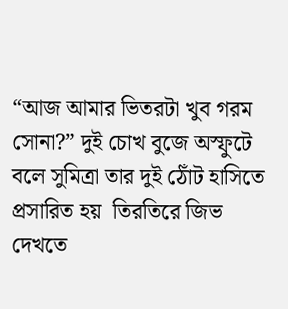“আজ আমার ভিতরটা খুব গরম সোনা?” দুই চোখ বুজে অস্ফুটে বলে সুমিত্রা তার দুই ঠোঁট হাসিতে প্রসারিত হয়  তিরতিরে জিভ দেখতে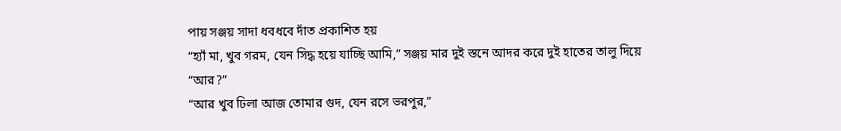পায় সঞ্জয় সাদা ধবধবে দাঁত প্রকাশিত হয়
“হ্যাঁ মা, খুব গরম, যেন সিদ্ধ হয়ে যাচ্ছি আমি,” সঞ্জয় মার দুই স্তনে আদর করে দুই হাতের তালু দিয়ে
“আর?”
“আর খুব ঢিলা আজ তোমার গুদ, যেন রসে ভরপুর,”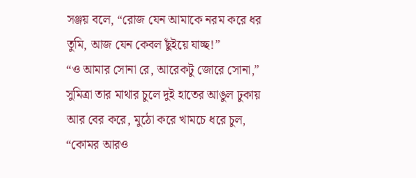সঞ্জয় বলে, “রোজ যেন আমাকে নরম করে ধর তুমি, আজ যেন কেবল ছুঁইয়ে যাচ্ছ!”
“ও আমার সোনা রে, আরেকটু জোরে সোনা,” সুমিত্রা তার মাথার চুলে দুই হাতের আঙুল ঢুকায় আর বের করে, মুঠো করে খামচে ধরে চুল, “কোমর আরও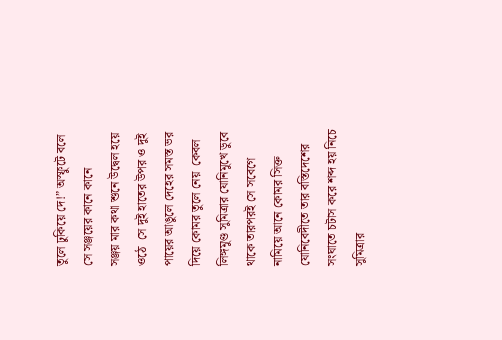তুলে ঢুকিয়ে দে!” অস্ফুটে বলে সে সঞ্জয়ের কানে কানে
সঞ্জয় মার কথা শুনে উদ্বেল হয়ে ওঠে  সে দুই হাতের উপর ও দুই পায়ের আঙুলে দেহের সমস্ত ভর দিয়ে কোমর তুলে নেয়  কেবল লিঙ্গমুণ্ড সুমিত্রার যোনিমুখে ডুবে থাকে তারপরই সে সবেগে নামিয়ে আনে কোমর সিক্ত যোনিবেদীতে তার বস্তিদেশের সংঘাতে চটাস করে শব্দ হয় নিচে সুমিত্রার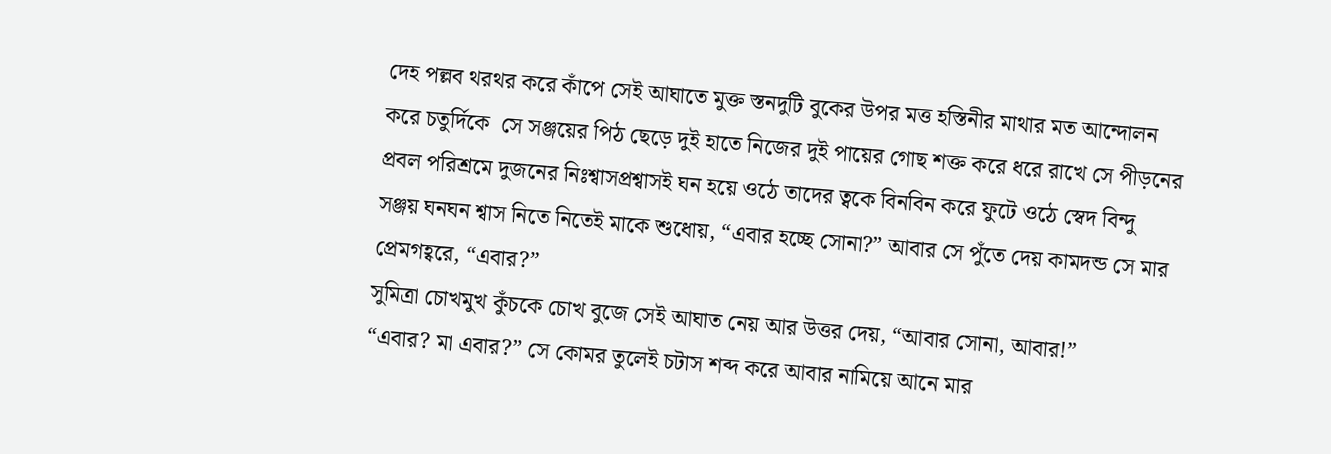দেহ পল্লব থরথর করে কাঁপে সেই আঘাতে মুক্ত স্তনদুটি বুকের উপর মত্ত হস্তিনীর মাথার মত আন্দোলন করে চতুর্দিকে  সে সঞ্জয়ের পিঠ ছেড়ে দুই হাতে নিজের দুই পায়ের গোছ শক্ত করে ধরে রাখে সে পীড়নের প্রবল পরিশ্রমে দুজনের নিঃশ্বাসপ্রশ্বাসই ঘন হয়ে ওঠে তাদের ত্বকে বিনবিন করে ফুটে ওঠে স্বেদ বিন্দু
সঞ্জয় ঘনঘন শ্বাস নিতে নিতেই মাকে শুধোয়, “এবার হচ্ছে সোনা?” আবার সে পুঁতে দেয় কামদন্ড সে মার প্রেমগহ্বরে, “এবার?”
সুমিত্রা চোখমুখ কুঁচকে চোখ বুজে সেই আঘাত নেয় আর উত্তর দেয়, “আবার সোনা, আবার!”
“এবার? মা এবার?” সে কোমর তুলেই চটাস শব্দ করে আবার নামিয়ে আনে মার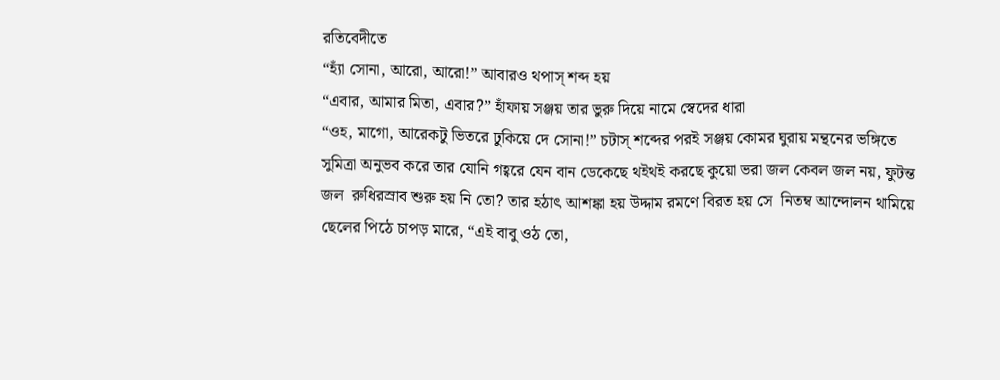রতিবেদীতে
“হ্যাঁ সোনা, আরো, আরো!” আবারও থপাস্‌ শব্দ হয়
“এবার, আমার মিতা, এবার?” হাঁফায় সঞ্জয় তার ভুরু দিয়ে নামে স্বেদের ধারা
“ওহ, মাগো, আরেকটু ভিতরে ঢুকিয়ে দে সোনা!” চটাস্‌ শব্দের পরই সঞ্জয় কোমর ঘুরায় মন্থনের ভঙ্গিতে
সুমিত্রা অনুভব করে তার যোনি গহ্বরে যেন বান ডেকেছে থইথই করছে কুয়ো ভরা জল কেবল জল নয়, ফুটন্ত জল  রুধিরস্রাব শুরু হয় নি তো? তার হঠাৎ আশঙ্কা হয় উদ্দাম রমণে বিরত হয় সে  নিতম্ব আন্দোলন থামিয়ে ছেলের পিঠে চাপড় মারে, “এই বাবু ওঠ তো,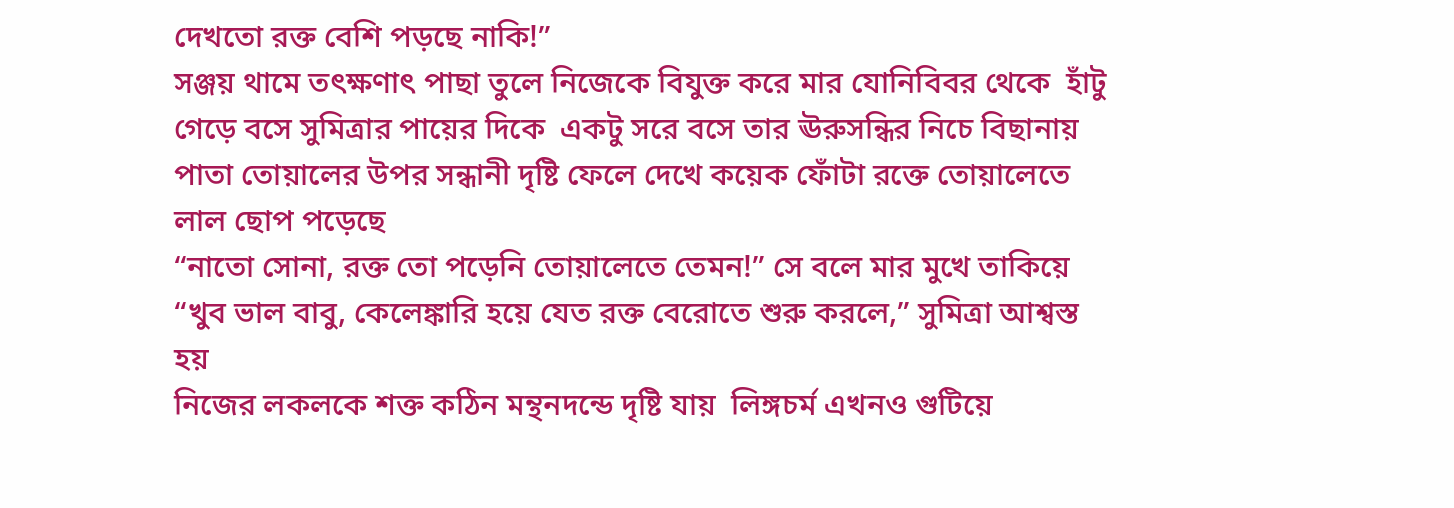দেখতো রক্ত বেশি পড়ছে নাকি!”
সঞ্জয় থামে তৎক্ষণাৎ পাছা তুলে নিজেকে বিযুক্ত করে মার যোনিবিবর থেকে  হাঁটু গেড়ে বসে সুমিত্রার পায়ের দিকে  একটু সরে বসে তার ঊরুসন্ধির নিচে বিছানায় পাতা তোয়ালের উপর সন্ধানী দৃষ্টি ফেলে দেখে কয়েক ফোঁটা রক্তে তোয়ালেতে লাল ছোপ পড়েছে
“নাতো সোনা, রক্ত তো পড়েনি তোয়ালেতে তেমন!” সে বলে মার মুখে তাকিয়ে
“খুব ভাল বাবু, কেলেঙ্কারি হয়ে যেত রক্ত বেরোতে শুরু করলে,” সুমিত্রা আশ্বস্ত হয়
নিজের লকলকে শক্ত কঠিন মন্থনদন্ডে দৃষ্টি যায়  লিঙ্গচর্ম এখনও গুটিয়ে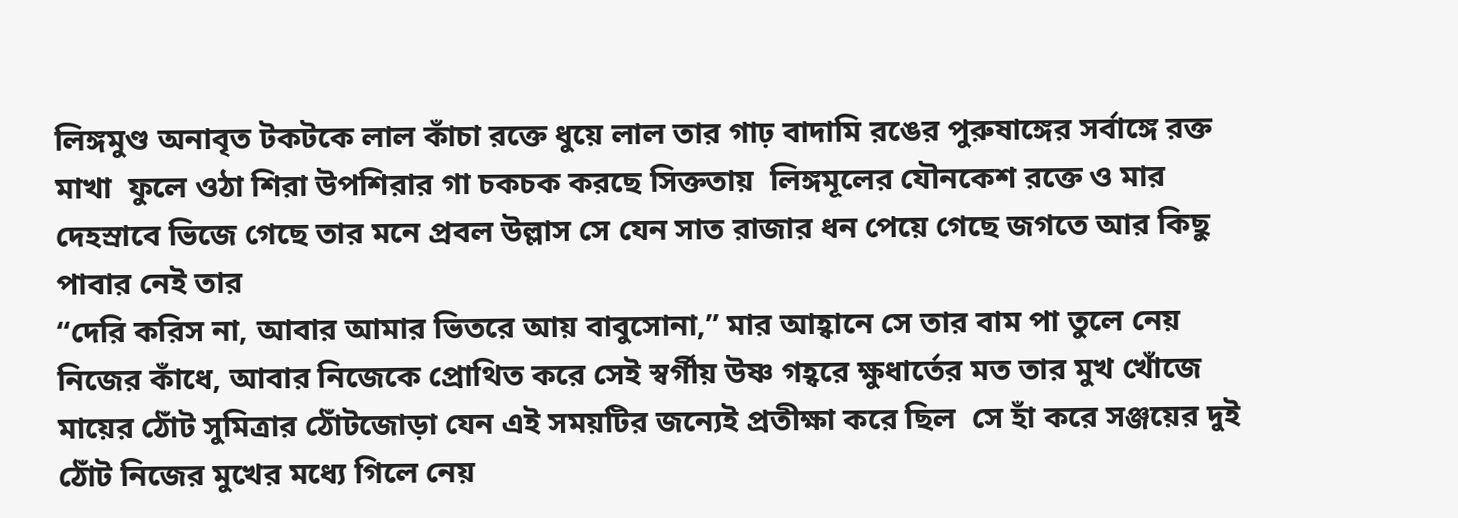লিঙ্গমুণ্ড অনাবৃত টকটকে লাল কাঁচা রক্তে ধুয়ে লাল তার গাঢ় বাদামি রঙের পুরুষাঙ্গের সর্বাঙ্গে রক্ত মাখা  ফুলে ওঠা শিরা উপশিরার গা চকচক করছে সিক্ততায়  লিঙ্গমূলের যৌনকেশ রক্তে ও মার দেহস্রাবে ভিজে গেছে তার মনে প্রবল উল্লাস সে যেন সাত রাজার ধন পেয়ে গেছে জগতে আর কিছু পাবার নেই তার
“দেরি করিস না, আবার আমার ভিতরে আয় বাবুসোনা,” মার আহ্বানে সে তার বাম পা তুলে নেয় নিজের কাঁধে, আবার নিজেকে প্রোথিত করে সেই স্বর্গীয় উষ্ণ গহ্বরে ক্ষুধার্তের মত তার মুখ খোঁজে মায়ের ঠোঁট সুমিত্রার ঠোঁটজোড়া যেন এই সময়টির জন্যেই প্রতীক্ষা করে ছিল  সে হাঁ করে সঞ্জয়ের দুই ঠোঁট নিজের মুখের মধ্যে গিলে নেয়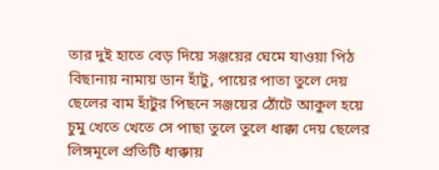তার দুই হাতে বেড় দিয়ে সঞ্জয়ের ঘেমে যাওয়া পিঠ বিছানায় নামায় ডান হাঁটু, পায়ের পাতা তুলে দেয় ছেলের বাম হাঁটুর পিছনে সঞ্জয়ের ঠোঁটে আকুল হয়ে চুমু খেতে খেতে সে পাছা তুলে তুলে ধাক্কা দেয় ছেলের লিঙ্গমূলে প্রতিটি ধাক্কায়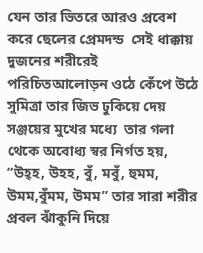যেন তার ভিতরে আরও প্রবেশ করে ছেলের প্রেমদন্ড  সেই ধাক্কায় দুজনের শরীরেই পরিচিতআলোড়ন ওঠে কেঁপে উঠে সুমিত্রা তার জিভ ঢুকিয়ে দেয় সঞ্জয়ের মুখের মধ্যে  তার গলা থেকে অবোধ্য স্বর নির্গত হয়, “উহ্‌হ, উহহ, বুঁ, মবুঁ, হুমম, উমম,বুঁমম, উমম” তার সারা শরীর প্রবল ঝাঁকুনি দিয়ে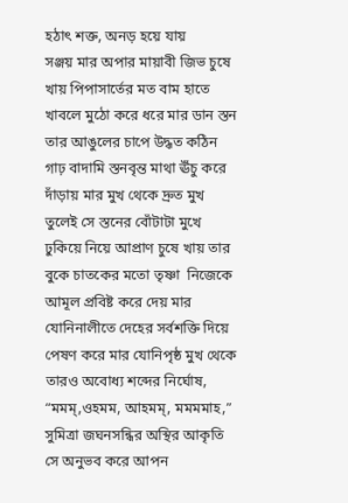হঠাৎ শক্ত, অনড় হয়ে যায়
সঞ্জয় মার অপার মায়াবী জিভ চুষে খায় পিপাসার্তের মত বাম হাতে খাবলে মুঠো করে ধরে মার ডান স্তন তার আঙুলের চাপে উদ্ধত কঠিন গাঢ় বাদামি স্তনবৃন্ত মাথা ঊঁচু করে দাঁড়ায় মার মুখ থেকে দ্রুত মুখ তুলেই সে স্তনের বোঁটাটা মুখে ঢুকিয়ে নিয়ে আপ্রাণ চুষে খায় তার বুকে চাতকের মতো তৃষ্ণা  নিজেকে আমূল প্রবিষ্ট করে দেয় মার যোনিনালীতে দেহের সর্বশক্তি দিয়ে পেষণ করে মার যোনিপৃষ্ঠ মুখ থেকে তারও অবোধ্য শব্দের নির্ঘোষ, “মমম্‌,ওহমম, আহমম্‌, মমমমাহ,”  সুমিত্রা জঘনসন্ধির অস্থির আকৃতি সে অনুভব করে আপন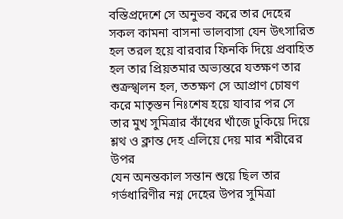বস্তিপ্রদেশে সে অনুভব করে তার দেহের সকল কামনা বাসনা ভালবাসা যেন উৎসারিত হল তরল হয়ে বারবার ফিনকি দিয়ে প্রবাহিত হল তার প্রিয়তমার অভ্যন্তরে যতক্ষণ তার শুক্রস্খলন হল, ততক্ষণ সে আপ্রাণ চোষণ করে মাতৃস্তন নিঃশেষ হয়ে যাবার পর সে তার মুখ সুমিত্রার কাঁধের খাঁজে ঢুকিয়ে দিয়ে শ্লথ ও ক্লান্ত দেহ এলিয়ে দেয় মার শরীরের উপর
যেন অনন্তকাল সন্তান শুয়ে ছিল তার গর্ভধারিণীর নগ্ন দেহের উপর সুমিত্রা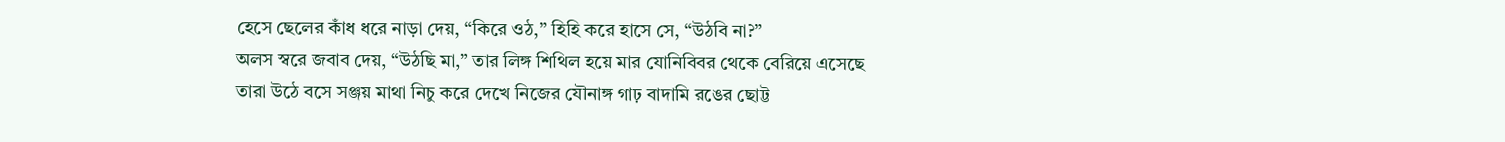হেসে ছেলের কাঁধ ধরে নাড়া দেয়, “কিরে ওঠ,” হিহি করে হাসে সে, “উঠবি না?”
অলস স্বরে জবাব দেয়, “উঠছি মা,” তার লিঙ্গ শিথিল হয়ে মার যোনিবিবর থেকে বেরিয়ে এসেছে
তারা উঠে বসে সঞ্জয় মাথা নিচু করে দেখে নিজের যৌনাঙ্গ গাঢ় বাদামি রঙের ছোট্ট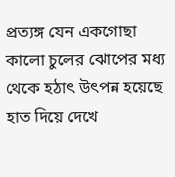প্রত্যঙ্গ যেন একগোছা কালো চুলের ঝোপের মধ্য থেকে হঠাৎ উৎপন্ন হয়েছে হাত দিয়ে দেখে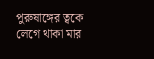পুরুষাঙ্গের ত্বকে লেগে থাকা মার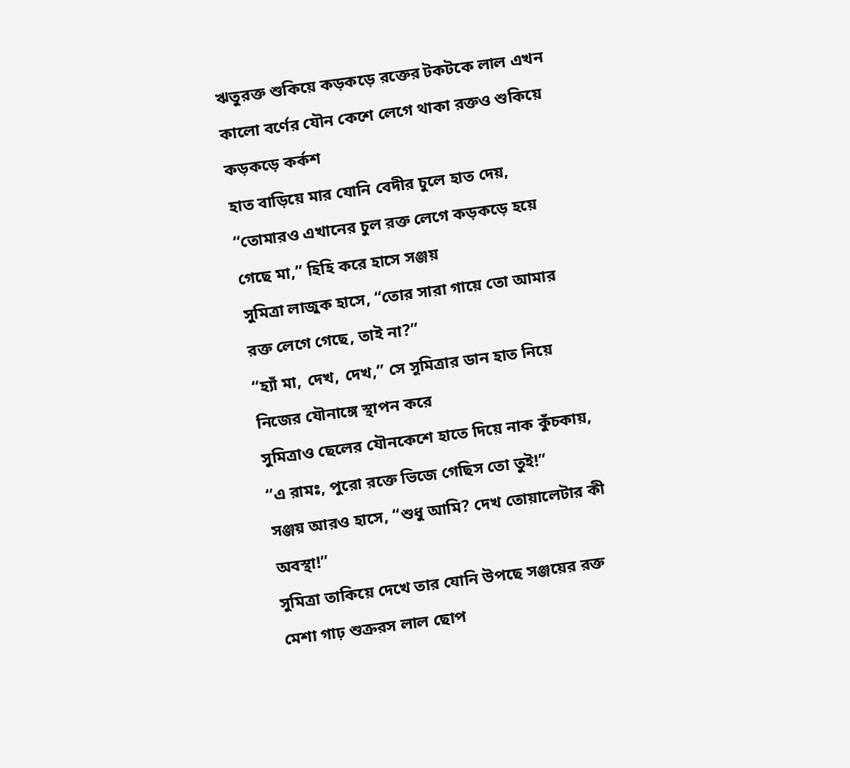ঋতুরক্ত শুকিয়ে কড়কড়ে রক্তের টকটকে লাল এখন কালো বর্ণের যৌন কেশে লেগে থাকা রক্তও শুকিয়ে কড়কড়ে কর্কশ
হাত বাড়িয়ে মার যোনি বেদীর চুলে হাত দেয়, “তোমারও এখানের চুল রক্ত লেগে কড়কড়ে হয়ে গেছে মা,” হিহি করে হাসে সঞ্জয়
সুমিত্রা লাজুক হাসে, “তোর সারা গায়ে তো আমার রক্ত লেগে গেছে, তাই না?”
“হ্যাঁ মা, দেখ, দেখ,” সে সুমিত্রার ডান হাত নিয়ে নিজের যৌনাঙ্গে স্থাপন করে
সুমিত্রাও ছেলের যৌনকেশে হাতে দিয়ে নাক কুঁচকায়, “এ রামঃ, পুরো রক্তে ভিজে গেছিস তো তুই!”
সঞ্জয় আরও হাসে, “শুধু আমি? দেখ তোয়ালেটার কী অবস্থা!”
সুমিত্রা তাকিয়ে দেখে তার যোনি উপছে সঞ্জয়ের রক্ত মেশা গাঢ় শুক্ররস লাল ছোপ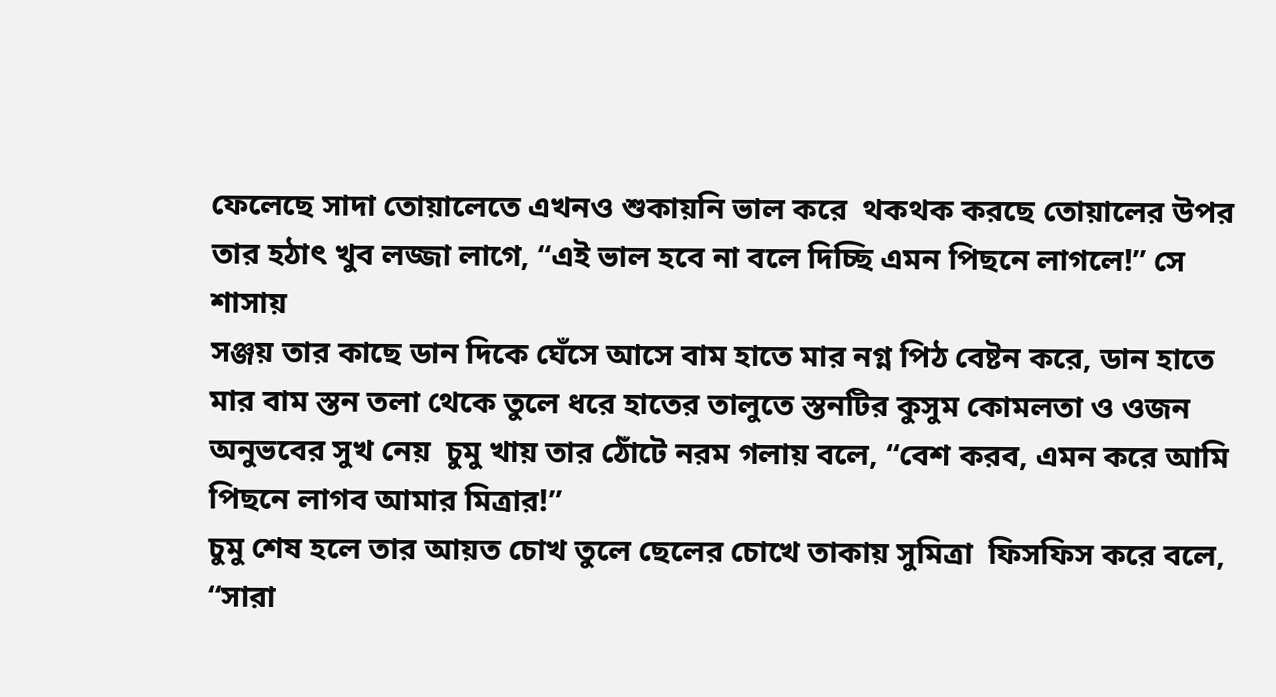ফেলেছে সাদা তোয়ালেতে এখনও শুকায়নি ভাল করে  থকথক করছে তোয়ালের উপর
তার হঠাৎ খুব লজ্জা লাগে, “এই ভাল হবে না বলে দিচ্ছি এমন পিছনে লাগলে!” সে শাসায়
সঞ্জয় তার কাছে ডান দিকে ঘেঁসে আসে বাম হাতে মার নগ্ন পিঠ বেষ্টন করে, ডান হাতে মার বাম স্তন তলা থেকে তুলে ধরে হাতের তালুতে স্তনটির কুসুম কোমলতা ও ওজন অনুভবের সুখ নেয়  চুমু খায় তার ঠোঁটে নরম গলায় বলে, “বেশ করব, এমন করে আমি পিছনে লাগব আমার মিত্রার!”
চুমু শেষ হলে তার আয়ত চোখ তুলে ছেলের চোখে তাকায় সুমিত্রা  ফিসফিস করে বলে, “সারা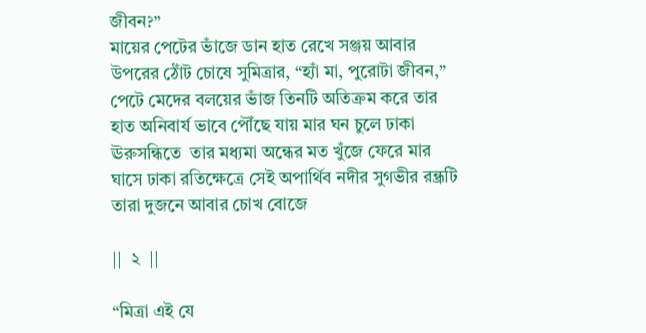জীবন?”
মায়ের পেটের ভাঁজে ডান হাত রেখে সঞ্জয় আবার উপরের ঠোঁট চোষে সুমিত্রার, “হ্যাঁ মা, পুরোটা জীবন,” পেটে মেদের বলয়ের ভাঁজ তিনটি অতিক্রম করে তার হাত অনিবার্য ভাবে পৌঁছে যায় মার ঘন চুলে ঢাকা ঊরুসন্ধিতে  তার মধ্যমা অন্ধের মত খুঁজে ফেরে মার ঘাসে ঢাকা রতিক্ষেত্রে সেই অপার্থিব নদীর সুগভীর রন্ধ্রটি  তারা দুজনে আবার চোখ বোজে

||  ২  ||

“মিত্রা এই যে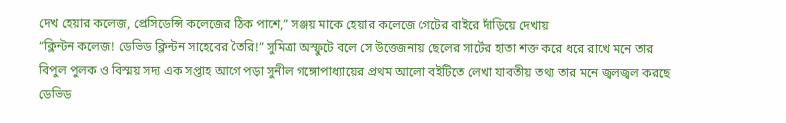দেখ হেয়ার কলেজ, প্রেসিডেন্সি কলেজের ঠিক পাশে,” সঞ্জয় মাকে হেয়ার কলেজে গেটের বাইরে দাঁড়িয়ে দেখায়
“ক্লিন্টন কলেজ! ডেভিড ক্লিন্টন সাহেবের তৈরি!” সুমিত্রা অস্ফুটে বলে সে উত্তেজনায় ছেলের সার্টের হাতা শক্ত করে ধরে রাখে মনে তার বিপুল পুলক ও বিস্ময় সদ্য এক সপ্তাহ আগে পড়া সুনীল গঙ্গোপাধ্যায়ের প্রথম আলো বইটিতে লেখা যাবতীয় তথ্য তার মনে জ্বলজ্বল করছে ডেভিড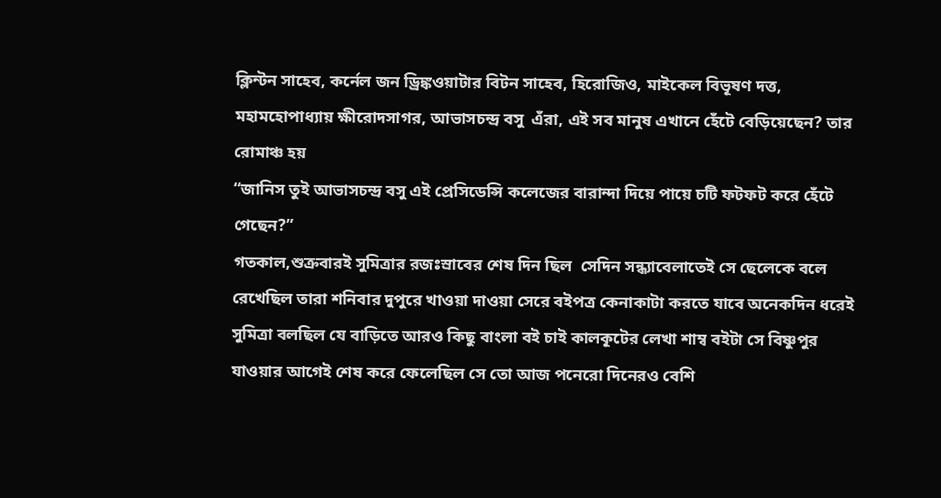ক্লিন্টন সাহেব, কর্নেল জন ড্রিঙ্কওয়াটার বিটন সাহেব, হিরোজিও, মাইকেল বিভূষণ দত্ত,  মহামহোপাধ্যায় ক্ষীরোদসাগর, আভাসচন্দ্র বসু  এঁরা, এই সব মানুষ এখানে হেঁটে বেড়িয়েছেন? তার রোমাঞ্চ হয়
“জানিস তুই আভাসচন্দ্র বসু এই প্রেসিডেন্সি কলেজের বারান্দা দিয়ে পায়ে চটি ফটফট করে হেঁটে গেছেন?”
গতকাল,শুক্রবারই সুমিত্রার রজঃস্রাবের শেষ দিন ছিল  সেদিন সন্ধ্যাবেলাতেই সে ছেলেকে বলে রেখেছিল তারা শনিবার দুপুরে খাওয়া দাওয়া সেরে বইপত্র কেনাকাটা করতে যাবে অনেকদিন ধরেই সুমিত্রা বলছিল যে বাড়িতে আরও কিছু বাংলা বই চাই কালকূটের লেখা শাম্ব বইটা সে বিষ্ণুপুর যাওয়ার আগেই শেষ করে ফেলেছিল সে তো আজ পনেরো দিনেরও বেশি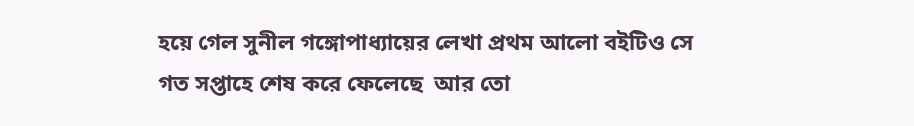হয়ে গেল সুনীল গঙ্গোপাধ্যায়ের লেখা প্রথম আলো বইটিও সে গত সপ্তাহে শেষ করে ফেলেছে  আর তো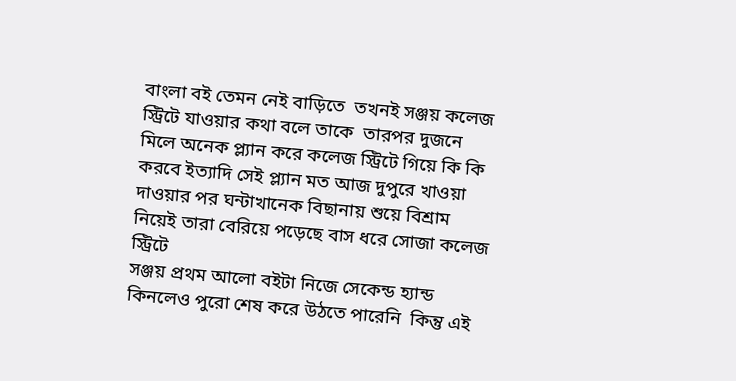বাংলা বই তেমন নেই বাড়িতে  তখনই সঞ্জয় কলেজ স্ট্রিটে যাওয়ার কথা বলে তাকে  তারপর দুজনে মিলে অনেক প্ল্যান করে কলেজ স্ট্রিটে গিয়ে কি কি করবে ইত্যাদি সেই প্ল্যান মত আজ দুপুরে খাওয়া দাওয়ার পর ঘন্টাখানেক বিছানায় শুয়ে বিশ্রাম নিয়েই তারা বেরিয়ে পড়েছে বাস ধরে সোজা কলেজ স্ট্রিটে
সঞ্জয় প্রথম আলো বইটা নিজে সেকেন্ড হ্যান্ড কিনলেও পুরো শেষ করে উঠতে পারেনি  কিন্তু এই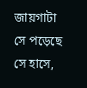জায়গাটা সে পড়েছে  সে হাসে,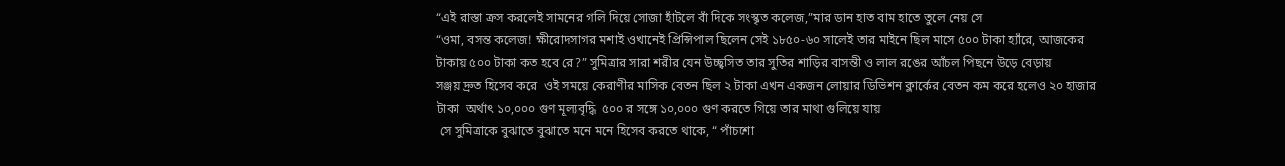“এই রাস্তা ক্রস করলেই সামনের গলি দিয়ে সোজা হাঁটলে বাঁ দিকে সংস্কৃত কলেজ,”মার ডান হাত বাম হাতে তুলে নেয় সে
“ওমা, বসন্ত কলেজ! ক্ষীরোদসাগর মশাই ওখানেই প্রিন্সিপাল ছিলেন সেই ১৮৫০-৬০ সালেই তার মাইনে ছিল মাসে ৫০০ টাকা হ্যাঁরে, আজকের টাকায় ৫০০ টাকা কত হবে রে?” সুমিত্রার সারা শরীর যেন উচ্ছ্বসিত তার সুতির শাড়ির বাসন্তী ও লাল রঙের আঁচল পিছনে উড়ে বেড়ায়
সঞ্জয় দ্রুত হিসেব করে  ওই সময়ে কেরাণীর মাসিক বেতন ছিল ২ টাকা এখন একজন লোয়ার ডিভিশন ক্লার্কের বেতন কম করে হলেও ২০ হাজার টাকা  অর্থাৎ ১০,০০০ গুণ মূল্যবৃদ্ধি  ৫০০ র সঙ্গে ১০,০০০ গুণ করতে গিয়ে তার মাথা গুলিয়ে যায়
 সে সুমিত্রাকে বুঝাতে বুঝাতে মনে মনে হিসেব করতে থাকে, “ পাঁচশো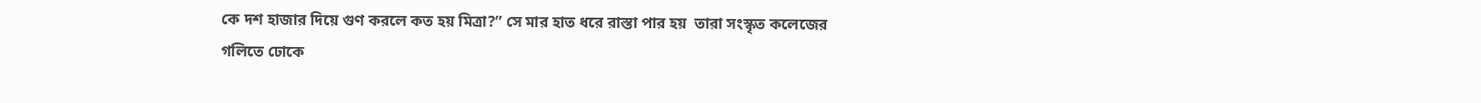কে দশ হাজার দিয়ে গুণ করলে কত হয় মিত্রা?” সে মার হাত ধরে রাস্তা পার হয়  তারা সংস্কৃত কলেজের গলিতে ঢোকে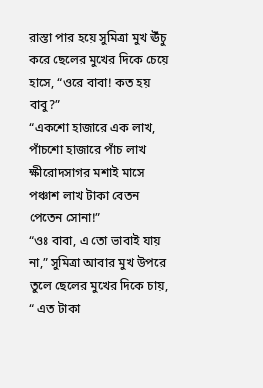রাস্তা পার হয়ে সুমিত্রা মুখ ঊঁচু করে ছেলের মুখের দিকে চেয়ে হাসে, “ওরে বাবা! কত হয় বাবু?”
“একশো হাজারে এক লাখ, পাঁচশো হাজারে পাঁচ লাখ  ক্ষীরোদসাগর মশাই মাসে পঞ্চাশ লাখ টাকা বেতন পেতেন সোনা!”
“ওঃ বাবা, এ তো ভাবাই যায় না,” সুমিত্রা আবার মুখ উপরে তুলে ছেলের মুখের দিকে চায়, “ এত টাকা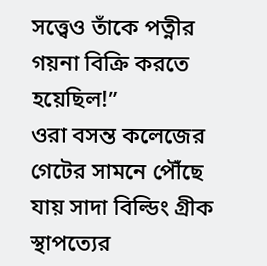সত্ত্বেও তাঁকে পত্নীর গয়না বিক্রি করতে হয়েছিল!”
ওরা বসন্ত কলেজের গেটের সামনে পৌঁছে যায় সাদা বিল্ডিং গ্রীক স্থাপত্যের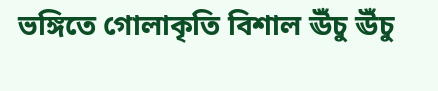ভঙ্গিতে গোলাকৃতি বিশাল ঊঁচু ঊঁচু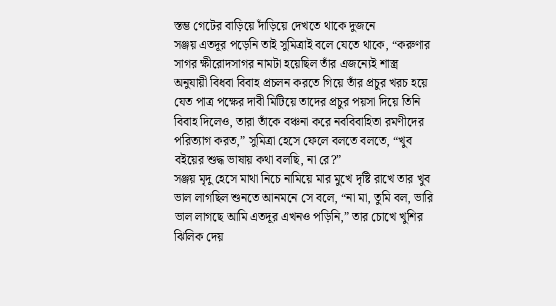স্তম্ভ গেটের বাড়িয়ে দাঁড়িয়ে দেখতে থাকে দুজনে
সঞ্জয় এতদূর পড়েনি তাই সুমিত্রাই বলে যেতে থাকে, “করুণার সাগর ক্ষীরোদসাগর নামটা হয়েছিল তাঁর এজন্যেই শাস্ত্র অনুযায়ী বিধবা বিবাহ প্রচলন করতে গিয়ে তাঁর প্রচুর খরচ হয়ে যেত পাত্র পক্ষের দাবী মিটিয়ে তাদের প্রচুর পয়সা দিয়ে তিনি বিবাহ দিলেও, তারা তাঁকে বঞ্চনা করে নববিবাহিতা রমণীদের পরিত্যাগ করত,” সুমিত্রা হেসে ফেলে বলতে বলতে, “খুব বইয়ের শুদ্ধ ভাষায় কথা বলছি, না রে?”
সঞ্জয় মৃদু হেসে মাথা নিচে নামিয়ে মার মুখে দৃষ্টি রাখে তার খুব ভাল লাগছিল শুনতে আনমনে সে বলে, “না মা, তুমি বল, ভারি ভাল লাগছে আমি এতদূর এখনও পড়িনি,” তার চোখে খুশির ঝিলিক দেয়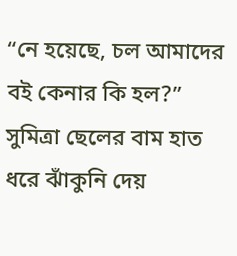“নে হয়েছে, চল আমাদের বই কেনার কি হল?” সুমিত্রা ছেলের বাম হাত ধরে ঝাঁকুনি দেয়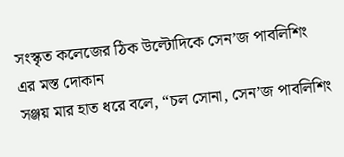সংস্কৃত কলেজের ঠিক উল্টোদিকে সেন’জ পাবলিশিং এর মস্ত দোকান
সঞ্জয় মার হাত ধরে বলে, “চল সোনা, সেন’জ পাবলিশিং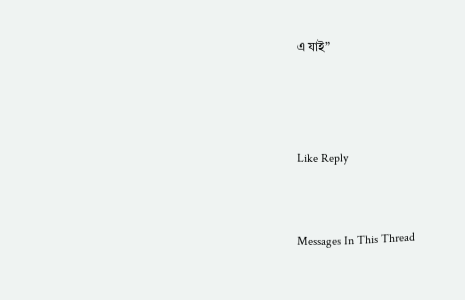এ যাই”



Like Reply


Messages In This Thread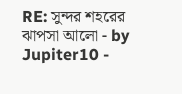RE: সুন্দর শহরের ঝাপসা আলো - by Jupiter10 -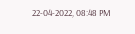22-04-2022, 08:48 PM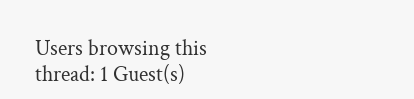Users browsing this thread: 1 Guest(s)